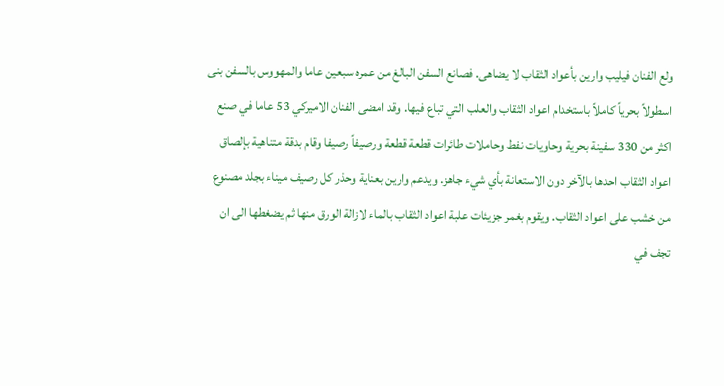ولع الفنان فيليب وارين بأعواد الثقاب لا يضاهى. فصانع السفن البالغ من عمره سبعين عاما والمهووس بالسفن بنى اسطولاً بحرياً كاملاً باستخدام اعواد الثقاب والعلب التي تباع فيها. وقد امضى الفنان الاميركي 53 عاما في صنع اكثر من 330 سفينة بحرية وحاويات نفط وحاملات طائرات قطعة قطعة ورصيفاً رصيفا وقام بدقة متناهية بإلصاق اعواد الثقاب احدها بالآخر دون الاستعانة بأي شيء جاهز. ويدعم وارين بعناية وحذر كل رصيف ميناء بجلد مصنوع من خشب على اعواد الثقاب. ويقوم بغمر جزيئات علبة اعواد الثقاب بالماء لازالة الورق منها ثم يضغطها الى ان تجف في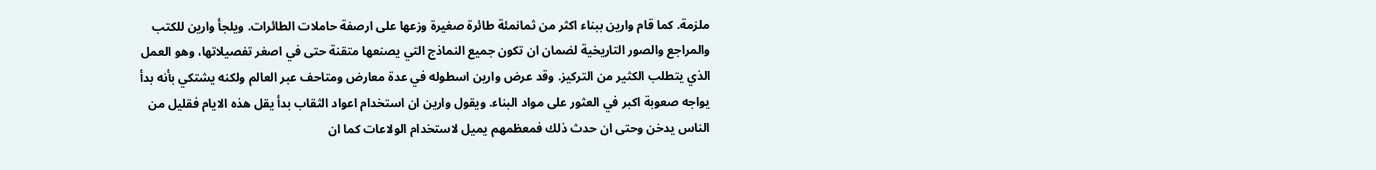ملزمة. كما قام وارين ببناء اكثر من ثمانمئة طائرة صغيرة وزعها على ارصفة حاملات الطائرات. ويلجأ وارين للكتب والمراجع والصور التاريخية لضمان ان تكون جميع النماذج التي يصنعها متقنة حتى في اصغر تفصيلاتها، وهو العمل الذي يتطلب الكثير من التركيز. وقد عرض وارين اسطوله في عدة معارض ومتاحف عبر العالم ولكنه يشتكي بأنه بدأ يواجه صعوبة اكبر في العثور على مواد البناء. ويقول وارين ان استخدام اعواد الثقاب بدأ يقل هذه الايام فقليل من الناس يدخن وحتى ان حدث ذلك فمعظمهم يميل لاستخدام الولاعات كما ان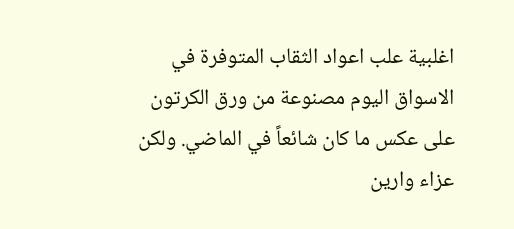اغلبية علب اعواد الثقاب المتوفرة في الاسواق اليوم مصنوعة من ورق الكرتون على عكس ما كان شائعاً في الماضي. ولكن عزاء وارين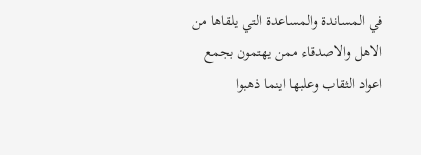في المساندة والمساعدة التي يلقاها من الاهل والاصدقاء ممن يهتمون بجمع اعواد الثقاب وعلبها اينما ذهبوا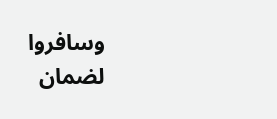وسافروا لضمان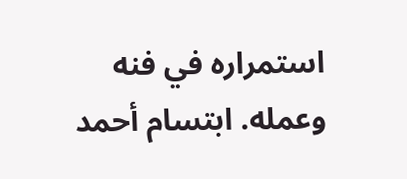استمراره في فنه وعمله. ابتسام أحمد